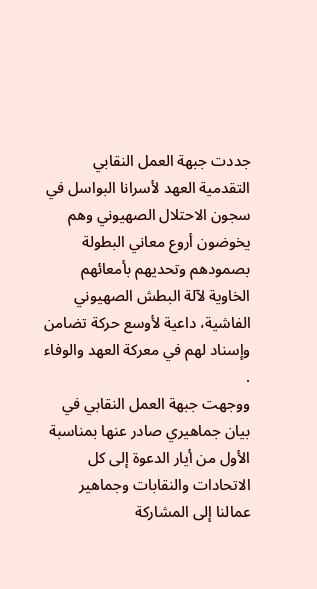جددت جبهة العمل النقابي التقدمية العهد لأسرانا البواسل في سجون الاحتلال الصهيوني وهم يخوضون أروع معاني البطولة بصمودهم وتحديهم بأمعائهم الخاوية لآلة البطش الصهيوني الفاشية، داعية لأوسع حركة تضامن وإسناد لهم في معركة العهد والوفاء .
ووجهت جبهة العمل النقابي في بيان جماهيري صادر عنها بمناسبة الأول من أيار الدعوة إلى كل الاتحادات والنقابات وجماهير عمالنا إلى المشاركة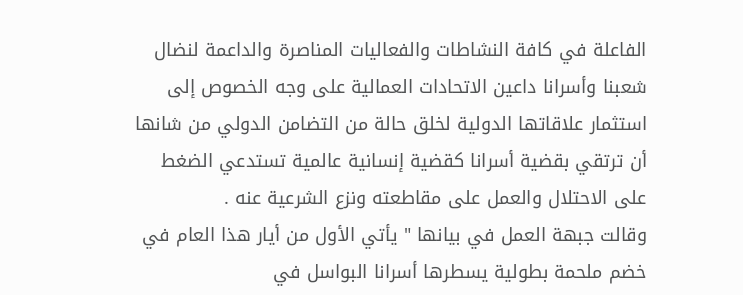الفاعلة في كافة النشاطات والفعاليات المناصرة والداعمة لنضال شعبنا وأسرانا داعين الاتحادات العمالية على وجه الخصوص إلى استثمار علاقاتها الدولية لخلق حالة من التضامن الدولي من شانها أن ترتقي بقضية أسرانا كقضية إنسانية عالمية تستدعي الضغط على الاحتلال والعمل على مقاطعته ونزع الشرعية عنه .
وقالت جبهة العمل في بيانها " يأتي الأول من أيار هذا العام في خضم ملحمة بطولية يسطرها أسرانا البواسل في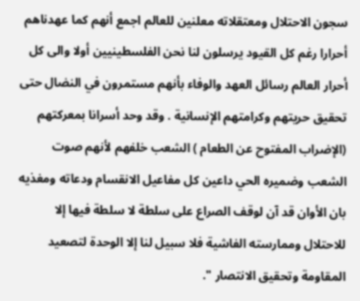سجون الاحتلال ومعتقلاته معلنين للعالم اجمع أنهم كما عهدناهم أحرارا رغم كل القيود يرسلون لنا نحن الفلسطينيين أولا والى كل أحرار العالم رسائل العهد والوفاء بأنهم مستمرون في النضال حتى تحقيق حريتهم وكرامتهم الإنسانية . وقد وحد أسرانا بمعركتهم (الإضراب المفتوح عن الطعام ) الشعب خلفهم لأنهم صوت الشعب وضميره الحي داعين كل مفاعيل الانقسام ودعاته ومغذيه بان الأوان قد آن لوقف الصراع على سلطة لا سلطة فيها إلا للاحتلال وممارسته الفاشية فلا سبيل لنا إلا الوحدة لتصعيد المقاومة وتحقيق الانتصار ".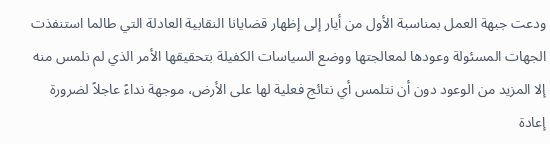ودعت جبهة العمل بمناسبة الأول من أيار إلى إظهار قضايانا النقابية العادلة التي طالما استنفذت الجهات المسئولة وعودها لمعالجتها ووضع السياسات الكفيلة بتحقيقها الأمر الذي لم نلمس منه إلا المزيد من الوعود دون أن نتلمس أي نتائج فعلية لها على الأرض، موجهة نداءً عاجلاً لضرورة إعادة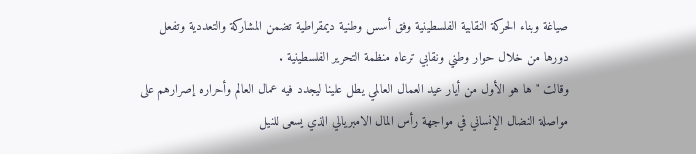صياغة وبناء الحركة النقابية الفلسطينية وفق أسس وطنية ديمقراطية تضمن المشاركة والتعددية وتفعل دورها من خلال حوار وطني ونقابي ترعاه منظمة التحرير الفلسطينية .
وقالت " ها هو الأول من أيار عيد العمال العالمي يطل علينا ليجدد فيه عمال العالم وأحراره إصرارهم على مواصلة النضال الإنساني في مواجهة رأس المال الامبريالي الذي يسعى للنيل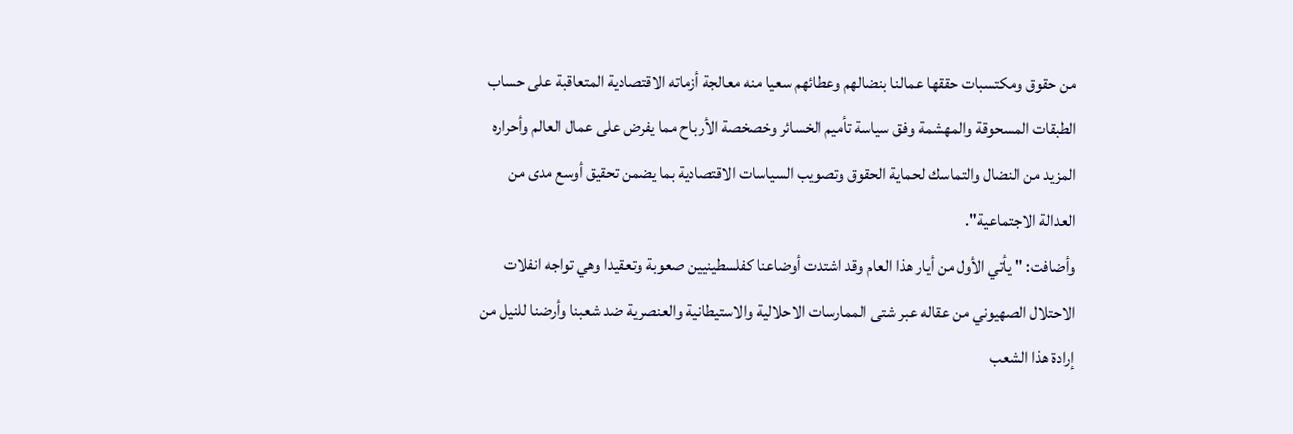من حقوق ومكتسبات حققها عمالنا بنضالهم وعطائهم سعيا منه معالجة أزماته الاقتصادية المتعاقبة على حساب الطبقات المسحوقة والمهشمة وفق سياسة تأميم الخسائر وخصخصة الأرباح مما يفرض على عمال العالم وأحراره المزيد من النضال والتماسك لحماية الحقوق وتصويب السياسات الاقتصادية بما يضمن تحقيق أوسع مدى من العدالة الاجتماعية".
وأضافت: " يأتي الأول من أيار هذا العام وقد اشتدت أوضاعنا كفلسطينيين صعوبة وتعقيدا وهي تواجه انفلات الاحتلال الصهيوني من عقاله عبر شتى الممارسات الاحلالية والاستيطانية والعنصرية ضد شعبنا وأرضنا للنيل من إرادة هذا الشعب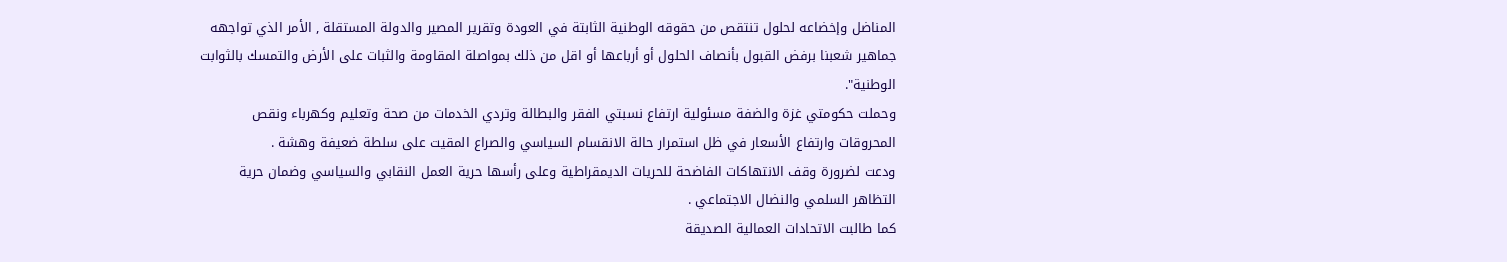المناضل وإخضاعه لحلول تنتقص من حقوقه الوطنية الثابتة في العودة وتقرير المصير والدولة المستقلة , الأمر الذي تواجهه جماهير شعبنا برفض القبول بأنصاف الحلول أو أرباعها أو اقل من ذلك بمواصلة المقاومة والثبات على الأرض والتمسك بالثوابت الوطنية".
وحملت حكومتي غزة والضفة مسئولية ارتفاع نسبتي الفقر والبطالة وتردي الخدمات من صحة وتعليم وكهرباء ونقص المحروقات وارتفاع الأسعار في ظل استمرار حالة الانقسام السياسي والصراع المقيت على سلطة ضعيفة وهشة .
ودعت لضرورة وقف الانتهاكات الفاضحة للحريات الديمقراطية وعلى رأسها حرية العمل النقابي والسياسي وضمان حرية التظاهر السلمي والنضال الاجتماعي .
كما طالبت الاتحادات العمالية الصديقة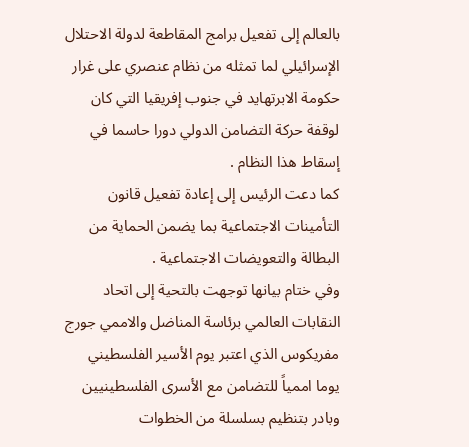بالعالم إلى تفعيل برامج المقاطعة لدولة الاحتلال الإسرائيلي لما تمثله من نظام عنصري على غرار حكومة الابرتهايد في جنوب إفريقيا التي كان لوقفة حركة التضامن الدولي دورا حاسما في إسقاط هذا النظام .
كما دعت الرئيس إلى إعادة تفعيل قانون التأمينات الاجتماعية بما يضمن الحماية من البطالة والتعويضات الاجتماعية .
وفي ختام بيانها توجهت بالتحية إلى اتحاد النقابات العالمي برئاسة المناضل والاممي جورج مفريكوس الذي اعتبر يوم الأسير الفلسطيني يوما اممياً للتضامن مع الأسرى الفلسطينيين وبادر بتنظيم بسلسلة من الخطوات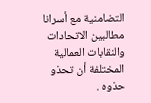التضامنية مع أسرانا مطالبين الاتحادات والنقابات العمالية المختلفة أن تحذو حذوه .